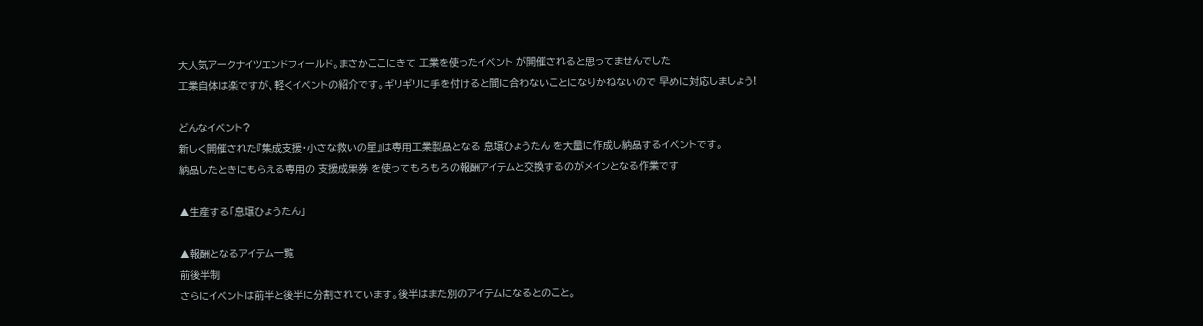大人気アークナイツエンドフィールド。まさかここにきて 工業を使ったイベント が開催されると思ってませんでした
工業自体は楽ですが、軽くイベントの紹介です。ギリギリに手を付けると間に合わないことになりかねないので 早めに対応しましょう!

どんなイベント?
新しく開催された『集成支援・小さな救いの星』は専用工業製品となる 息壌ひょうたん を大量に作成し納品するイベントです。
納品したときにもらえる専用の 支援成果券 を使ってもろもろの報酬アイテムと交換するのがメインとなる作業です

▲生産する「息壌ひょうたん」

▲報酬となるアイテム一覧
前後半制
さらにイベントは前半と後半に分割されています。後半はまた別のアイテムになるとのこと。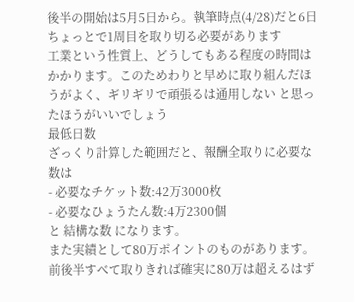後半の開始は5月5日から。執筆時点(4/28)だと6日ちょっとで1周目を取り切る必要があります
工業という性質上、どうしてもある程度の時間はかかります。このためわりと早めに取り組んだほうがよく、ギリギリで頑張るは通用しない と思ったほうがいいでしょう
最低日数
ざっくり計算した範囲だと、報酬全取りに必要な数は
- 必要なチケット数:42万3000枚
- 必要なひょうたん数:4万2300個
と 結構な数 になります。
また実績として80万ポイントのものがあります。前後半すべて取りきれば確実に80万は超えるはず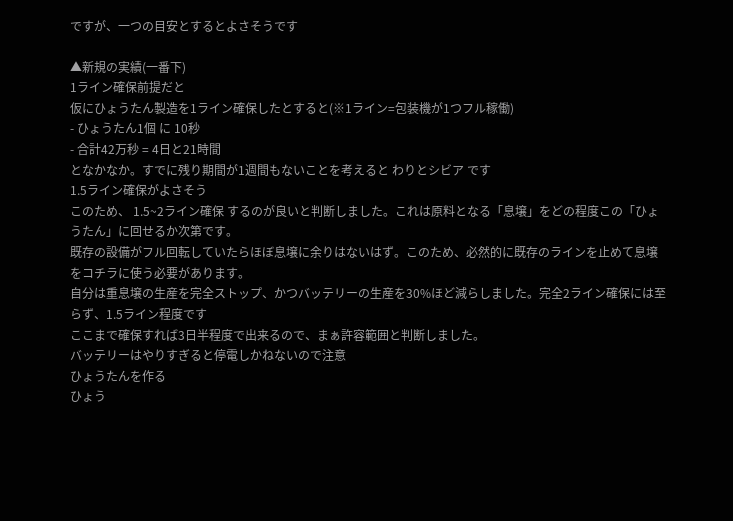ですが、一つの目安とするとよさそうです

▲新規の実績(一番下)
1ライン確保前提だと
仮にひょうたん製造を1ライン確保したとすると(※1ライン=包装機が1つフル稼働)
- ひょうたん1個 に 10秒
- 合計42万秒 = 4日と21時間
となかなか。すでに残り期間が1週間もないことを考えると わりとシビア です
1.5ライン確保がよさそう
このため、 1.5~2ライン確保 するのが良いと判断しました。これは原料となる「息壌」をどの程度この「ひょうたん」に回せるか次第です。
既存の設備がフル回転していたらほぼ息壌に余りはないはず。このため、必然的に既存のラインを止めて息壌をコチラに使う必要があります。
自分は重息壌の生産を完全ストップ、かつバッテリーの生産を30%ほど減らしました。完全2ライン確保には至らず、1.5ライン程度です
ここまで確保すれば3日半程度で出来るので、まぁ許容範囲と判断しました。
バッテリーはやりすぎると停電しかねないので注意
ひょうたんを作る
ひょう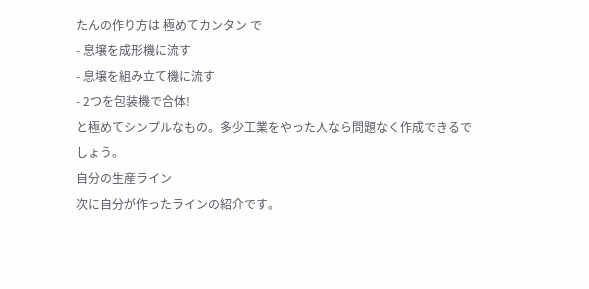たんの作り方は 極めてカンタン で
- 息壌を成形機に流す
- 息壌を組み立て機に流す
- 2つを包装機で合体!
と極めてシンプルなもの。多少工業をやった人なら問題なく作成できるでしょう。
自分の生産ライン
次に自分が作ったラインの紹介です。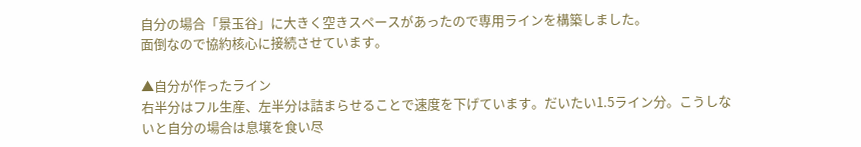自分の場合「景玉谷」に大きく空きスペースがあったので専用ラインを構築しました。
面倒なので協約核心に接続させています。

▲自分が作ったライン
右半分はフル生産、左半分は詰まらせることで速度を下げています。だいたい1.5ライン分。こうしないと自分の場合は息壌を食い尽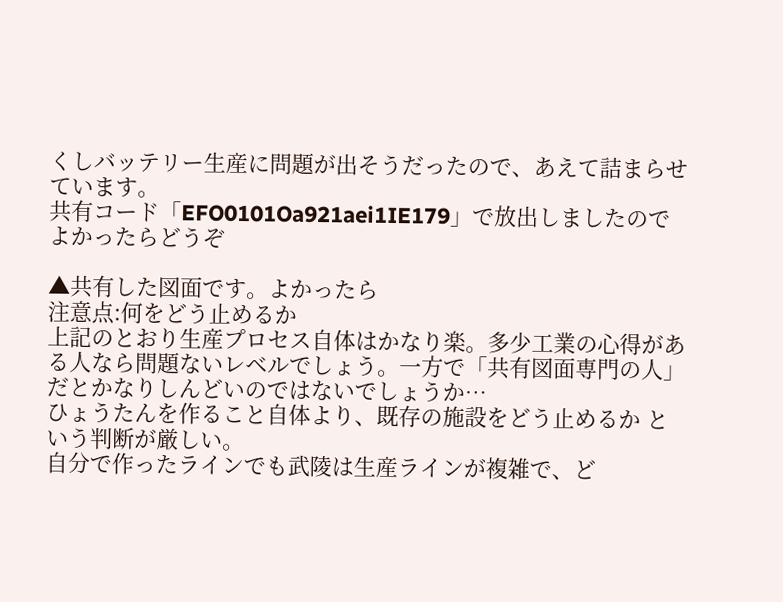くしバッテリー生産に問題が出そうだったので、あえて詰まらせています。
共有コード「EFO0101Oa921aei1IE179」で放出しましたのでよかったらどうぞ

▲共有した図面です。よかったら
注意点:何をどう止めるか
上記のとおり生産プロセス自体はかなり楽。多少工業の心得がある人なら問題ないレベルでしょう。一方で「共有図面専門の人」だとかなりしんどいのではないでしょうか…
ひょうたんを作ること自体より、既存の施設をどう止めるか という判断が厳しい。
自分で作ったラインでも武陵は生産ラインが複雑で、ど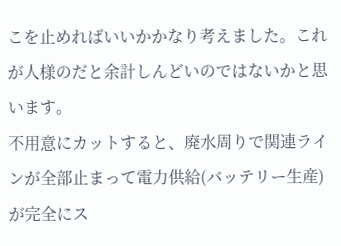こを止めればいいかかなり考えました。これが人様のだと余計しんどいのではないかと思います。
不用意にカットすると、廃水周りで関連ラインが全部止まって電力供給(バッテリー生産)が完全にス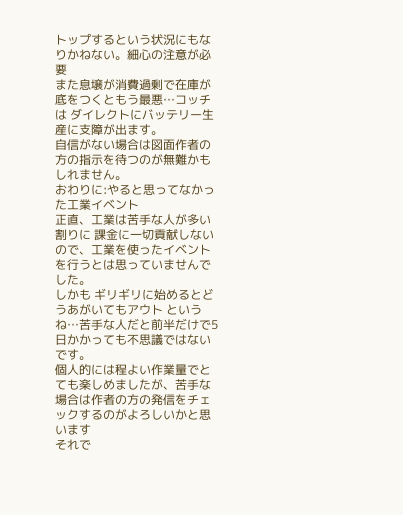トップするという状況にもなりかねない。細心の注意が必要
また息壌が消費過剰で在庫が底をつくともう最悪…コッチは ダイレクトにバッテリー生産に支障が出ます。
自信がない場合は図面作者の方の指示を待つのが無難かもしれません。
おわりに:やると思ってなかった工業イベント
正直、工業は苦手な人が多い割りに 課金に一切貢献しない ので、工業を使ったイベントを行うとは思っていませんでした。
しかも ギリギリに始めるとどうあがいてもアウト というね…苦手な人だと前半だけで5日かかっても不思議ではないです。
個人的には程よい作業量でとても楽しめましたが、苦手な場合は作者の方の発信をチェックするのがよろしいかと思います
それで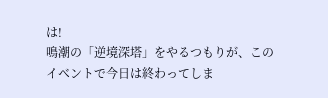は!
鳴潮の「逆境深塔」をやるつもりが、このイベントで今日は終わってしま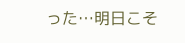った…明日こそ